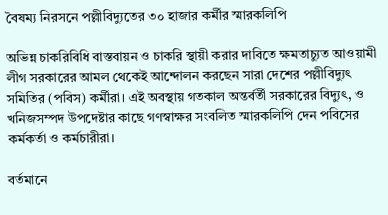বৈষম্য নিরসনে পল্লীবিদ্যুতের ৩০ হাজার কর্মীর স্মারকলিপি

অভিন্ন চাকরিবিধি বাস্তবায়ন ও চাকরি স্থায়ী করার দাবিতে ক্ষমতাচ্যুত আওয়ামী লীগ সরকারের আমল থেকেই আন্দোলন করছেন সারা দেশের পল্লীবিদ্যুৎ সমিতির (পবিস) কর্মীরা। এই অবস্থায় গতকাল অন্তর্বর্তী সরকারের বিদ্যুৎ, ও খনিজসম্পদ উপদেষ্টার কাছে গণস্বাক্ষর সংবলিত স্মারকলিপি দেন পবিসের কর্মকর্তা ও কর্মচারীরা।

বর্তমানে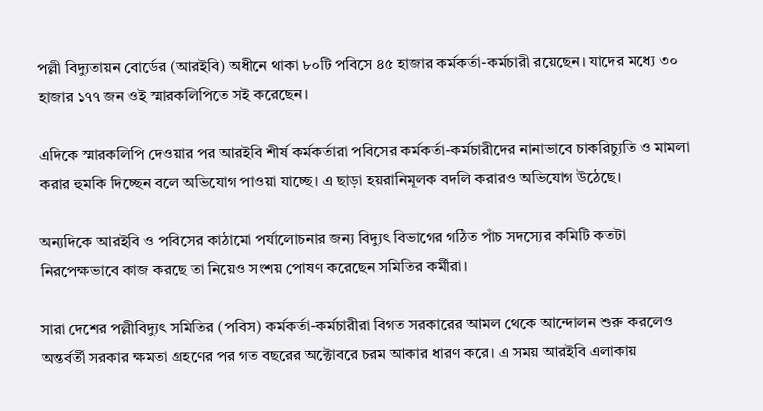পল্লী বিদ্যুতায়ন বোর্ডের (আরইবি) অধীনে থাকা ৮০টি পবিসে ৪৫ হাজার কর্মকর্তা-কর্মচারী রয়েছেন। যাদের মধ্যে ৩০ হাজার ১৭৭ জন ওই স্মারকলিপিতে সই করেছেন।

এদিকে স্মারকলিপি দেওয়ার পর আরইবি শীর্ষ কর্মকর্তারা পবিসের কর্মকর্তা-কর্মচারীদের নানাভাবে চাকরিচ্যুতি ও মামলা করার হুমকি দিচ্ছেন বলে অভিযোগ পাওয়া যাচ্ছে। এ ছাড়া হয়রানিমূলক বদলি করারও অভিযোগ উঠেছে।

অন্যদিকে আরইবি ও পবিসের কাঠামো পর্যালোচনার জন্য বিদ্যুৎ বিভাগের গঠিত পাঁচ সদস্যের কমিটি কতটা নিরপেক্ষভাবে কাজ করছে তা নিয়েও সংশয় পোষণ করেছেন সমিতির কর্মীরা।

সারা দেশের পল্লীবিদ্যুৎ সমিতির (পবিস) কর্মকর্তা-কর্মচারীরা বিগত সরকারের আমল থেকে আন্দোলন শুরু করলেও অন্তর্বর্তী সরকার ক্ষমতা গ্রহণের পর গত বছরের অক্টোবরে চরম আকার ধারণ করে। এ সময় আরইবি এলাকায়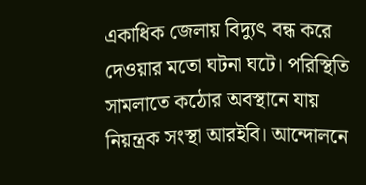একাধিক জেলায় বিদ্যুৎ বন্ধ করে দেওয়ার মতো ঘটনা ঘটে। পরিস্থিতি সামলাতে কঠোর অবস্থানে যায় নিয়ন্ত্রক সংস্থা আরইবি। আন্দোলনে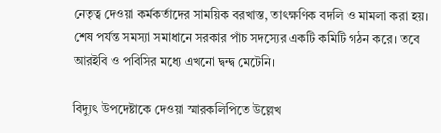নেতৃত্ব দেওয়া কর্মকর্তাদের সাময়িক বরখাস্ত, তাৎক্ষণিক বদলি ও মামলা করা হয়। শেষ পর্যন্ত সমস্যা সমাধানে সরকার পাঁচ সদস্যের একটি কমিটি গঠন করে। তবে আরইবি ও পবিসির মধ্যে এখনো দ্বন্দ্ব মেটেনি।

বিদ্যুৎ উপদেষ্টাকে দেওয়া স্মারকলিপিতে উল্লেখ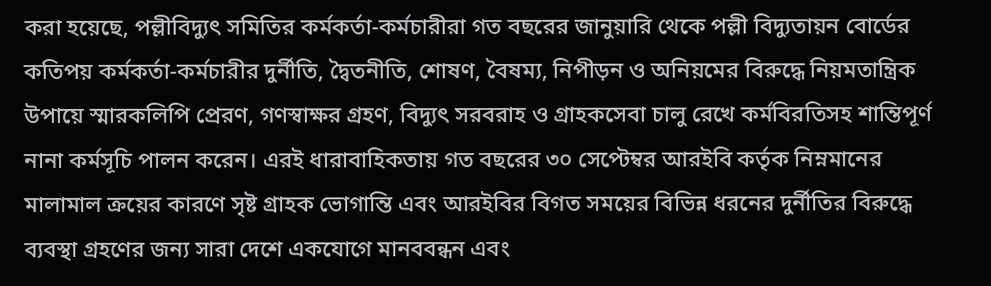করা হয়েছে, পল্লীবিদ্যুৎ সমিতির কর্মকর্তা-কর্মচারীরা গত বছরের জানুয়ারি থেকে পল্লী বিদ্যুতায়ন বোর্ডের কতিপয় কর্মকর্তা-কর্মচারীর দুর্নীতি, দ্বৈতনীতি, শোষণ, বৈষম্য, নিপীড়ন ও অনিয়মের বিরুদ্ধে নিয়মতান্ত্রিক উপায়ে স্মারকলিপি প্রেরণ, গণস্বাক্ষর গ্রহণ, বিদ্যুৎ সরবরাহ ও গ্রাহকসেবা চালু রেখে কর্মবিরতিসহ শান্তিপূর্ণ নানা কর্মসূচি পালন করেন। এরই ধারাবাহিকতায় গত বছরের ৩০ সেপ্টেম্বর আরইবি কর্তৃক নিম্নমানের মালামাল ক্রয়ের কারণে সৃষ্ট গ্রাহক ভোগান্তি এবং আরইবির বিগত সময়ের বিভিন্ন ধরনের দুর্নীতির বিরুদ্ধে ব্যবস্থা গ্রহণের জন্য সারা দেশে একযোগে মানববন্ধন এবং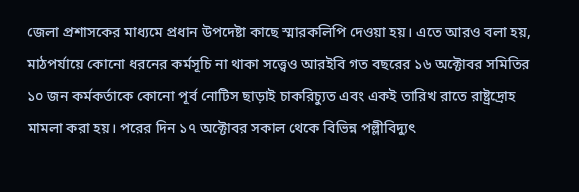জেলা প্রশাসকের মাধ্যমে প্রধান উপদেষ্টা কাছে স্মারকলিপি দেওয়া হয়। এতে আরও বলা হয়, মাঠপর্যায়ে কোনো ধরনের কর্মসূচি না থাকা সত্ত্বেও আরইবি গত বছরের ১৬ অক্টোবর সমিতির ১০ জন কর্মকর্তাকে কোনো পূর্ব নোটিস ছাড়াই চাকরিচ্যুত এবং একই তারিখ রাতে রাষ্ট্রদ্রোহ মামলা করা হয়। পরের দিন ১৭ অক্টোবর সকাল থেকে বিভিন্ন পল্লীবিদ্যুৎ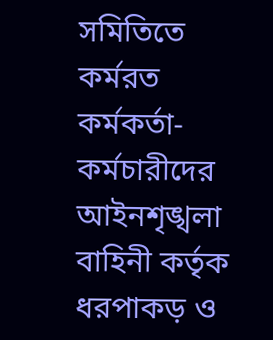সমিতিতে কর্মরত কর্মকর্তা-কর্মচারীদের আইনশৃঙ্খলা বাহিনী কর্তৃক ধরপাকড় ও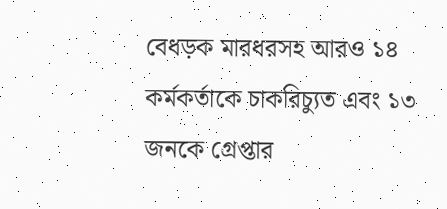বেধড়ক মারধরসহ আরও ১৪ কর্মকর্তাকে চাকরিচ্যুত এবং ১৩ জনকে গ্রেপ্তার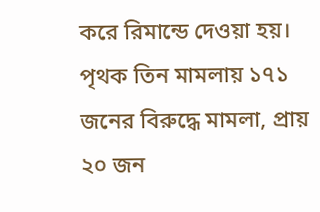করে রিমান্ডে দেওয়া হয়। পৃথক তিন মামলায় ১৭১ জনের বিরুদ্ধে মামলা, প্রায় ২০ জন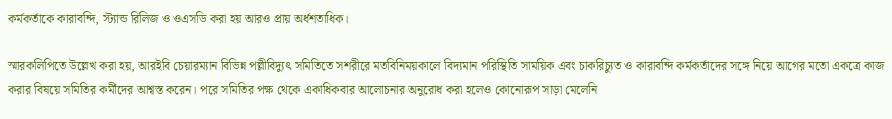কর্মকর্তাকে কারাবন্দি, স্ট্যান্ড রিলিজ ও ওএসডি করা হয় আরও প্রায় অর্ধশতাধিক।

স্মারকলিপিতে উল্লেখ করা হয়, আরইবি চেয়ারম্যান বিভিন্ন পল্লীবিদ্যুৎ সমিতিতে সশরীরে মতবিনিময়কালে বিদ্যমান পরিস্থিতি সাময়িক এবং চাকরিচ্যুত ও কারাবন্দি কর্মকর্তাদের সঙ্গে নিয়ে আগের মতো একত্রে কাজ করার বিষয়ে সমিতির কর্মীদের আশ্বস্ত করেন। পরে সমিতির পক্ষ থেকে একাধিকবার আলোচনার অনুরোধ করা হলেও কোনোরূপ সাড়া মেলেনি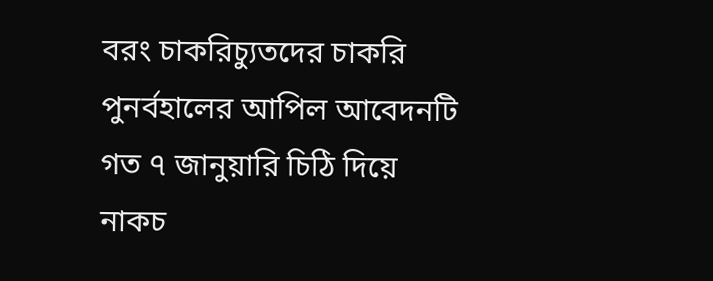বরং চাকরিচ্যুতদের চাকরি পুনর্বহালের আপিল আবেদনটি গত ৭ জানুয়ারি চিঠি দিয়ে নাকচ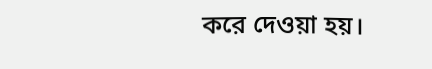করে দেওয়া হয়।